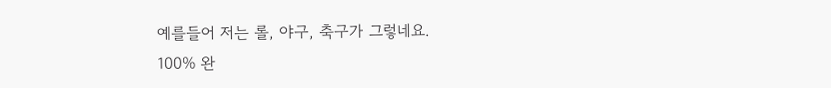예를들어 저는 롤, 야구, 축구가 그렇네요.
100% 완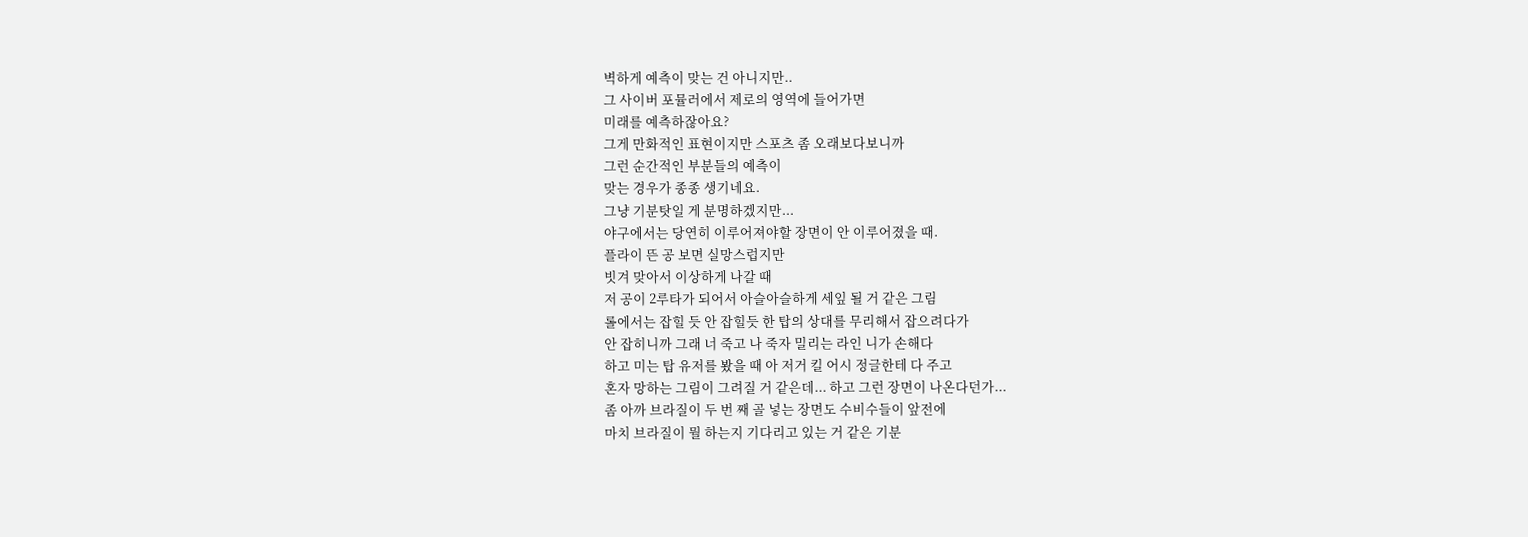벽하게 예측이 맞는 건 아니지만..
그 사이버 포뮬러에서 제로의 영역에 들어가면
미래를 예측하잖아요?
그게 만화적인 표현이지만 스포츠 좀 오래보다보니까
그런 순간적인 부분들의 예측이
맞는 경우가 종종 생기네요.
그냥 기분탓일 게 분명하겠지만...
야구에서는 당연히 이루어져야할 장면이 안 이루어졌을 때.
플라이 뜬 공 보면 실망스럽지만
빗겨 맞아서 이상하게 나갈 때
저 공이 2루타가 되어서 아슬아슬하게 세잎 될 거 같은 그림
롤에서는 잡힐 듯 안 잡힐듯 한 탑의 상대를 무리해서 잡으려다가
안 잡히니까 그래 너 죽고 나 죽자 밀리는 라인 니가 손해다
하고 미는 탑 유저를 봤을 때 아 저거 킬 어시 정글한테 다 주고
혼자 망하는 그림이 그려질 거 같은데... 하고 그런 장면이 나온다던가...
좀 아까 브라질이 두 번 째 골 넣는 장면도 수비수들이 앞전에
마치 브라질이 뭘 하는지 기다리고 있는 거 같은 기분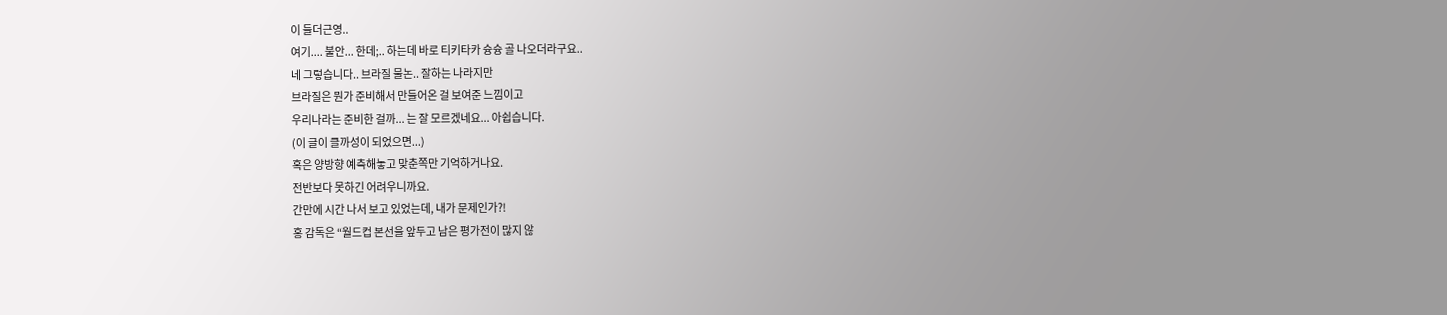이 들더근영..
여기.... 불안... 한데;.. 하는데 바로 티키타카 슝슝 골 나오더라구요..
네 그렇습니다.. 브라질 물논.. 잘하는 나라지만
브라질은 뭔가 준비해서 만들어온 걸 보여준 느낌이고
우리나라는 준비한 걸까... 는 잘 모르겠네요... 아쉽습니다.
(이 글이 클까성이 되었으면...)
혹은 양방향 예측해놓고 맞춘쪽만 기억하거나요.
전반보다 못하긴 어려우니까요.
간만에 시간 나서 보고 있었는데, 내가 문제인가?!
홍 감독은 “월드컵 본선을 앞두고 남은 평가전이 많지 않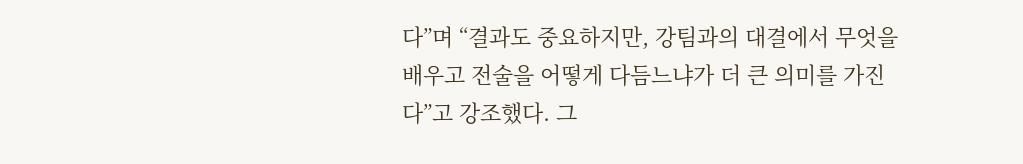다”며 “결과도 중요하지만, 강팀과의 대결에서 무엇을 배우고 전술을 어떻게 다듬느냐가 더 큰 의미를 가진다”고 강조했다. 그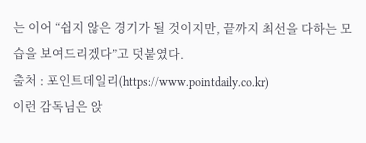는 이어 “쉽지 않은 경기가 될 것이지만, 끝까지 최선을 다하는 모습을 보여드리겠다”고 덧붙였다.
출처 : 포인트데일리(https://www.pointdaily.co.kr)
이런 감독님은 앉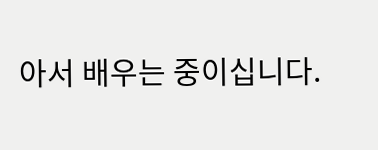아서 배우는 중이십니다.